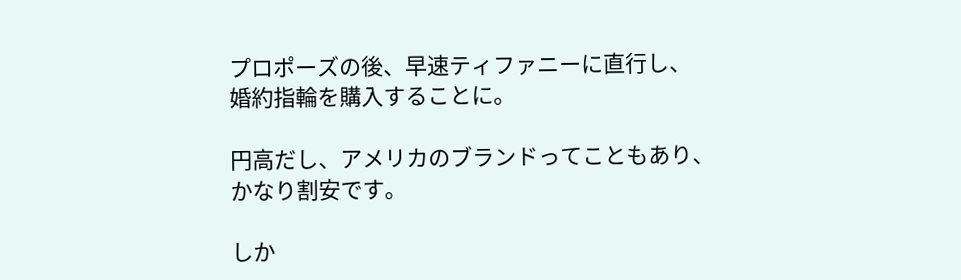プロポーズの後、早速ティファニーに直行し、
婚約指輪を購入することに。

円高だし、アメリカのブランドってこともあり、
かなり割安です。

しか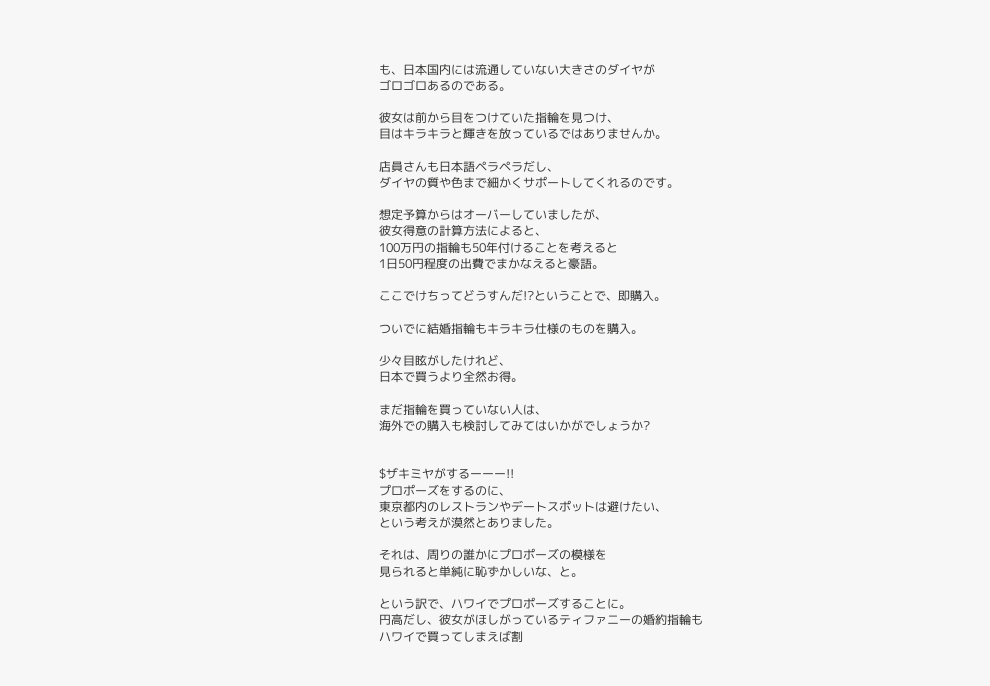も、日本国内には流通していない大きさのダイヤが
ゴロゴロあるのである。

彼女は前から目をつけていた指輪を見つけ、
目はキラキラと輝きを放っているではありませんか。

店員さんも日本語ペラペラだし、
ダイヤの質や色まで細かくサポートしてくれるのです。

想定予算からはオーバーしていましたが、
彼女得意の計算方法によると、
100万円の指輪も50年付けることを考えると
1日50円程度の出費でまかなえると豪語。

ここでけちってどうすんだ!?ということで、即購入。

ついでに結婚指輪もキラキラ仕様のものを購入。

少々目眩がしたけれど、
日本で買うより全然お得。

まだ指輪を買っていない人は、
海外での購入も検討してみてはいかがでしょうか?


$ザキミヤがするーーー!!
プロポーズをするのに、
東京都内のレストランやデートスポットは避けたい、
という考えが漠然とありました。

それは、周りの誰かにプロポーズの模様を
見られると単純に恥ずかしいな、と。

という訳で、ハワイでプロポーズすることに。
円高だし、彼女がほしがっているティファニーの婚約指輪も
ハワイで買ってしまえば割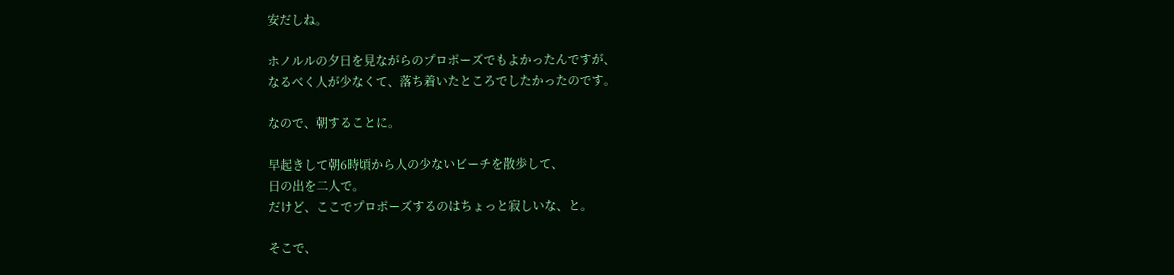安だしね。

ホノルルの夕日を見ながらのプロポーズでもよかったんですが、
なるべく人が少なくて、落ち着いたところでしたかったのです。

なので、朝することに。

早起きして朝6時頃から人の少ないビーチを散歩して、
日の出を二人で。
だけど、ここでプロポーズするのはちょっと寂しいな、と。

そこで、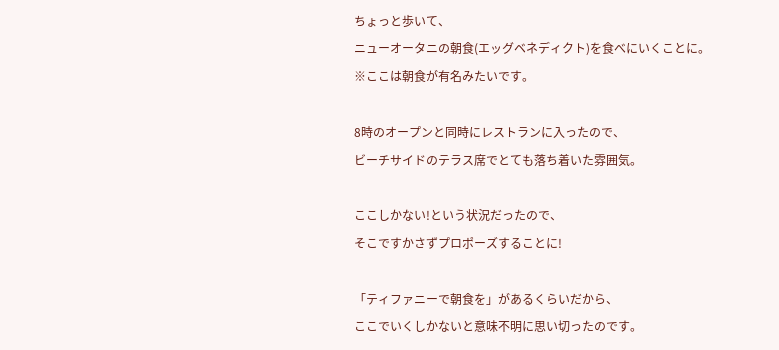ちょっと歩いて、
ニューオータニの朝食(エッグベネディクト)を食べにいくことに。
※ここは朝食が有名みたいです。

8時のオープンと同時にレストランに入ったので、
ビーチサイドのテラス席でとても落ち着いた雰囲気。

ここしかない!という状況だったので、
そこですかさずプロポーズすることに!

「ティファニーで朝食を」があるくらいだから、
ここでいくしかないと意味不明に思い切ったのです。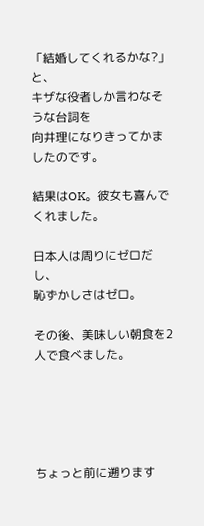「結婚してくれるかな?」と、
キザな役者しか言わなそうな台詞を
向井理になりきってかましたのです。

結果はOK。彼女も喜んでくれました。

日本人は周りにゼロだし、
恥ずかしさはゼロ。

その後、美味しい朝食を2人で食べました。





ちょっと前に遡ります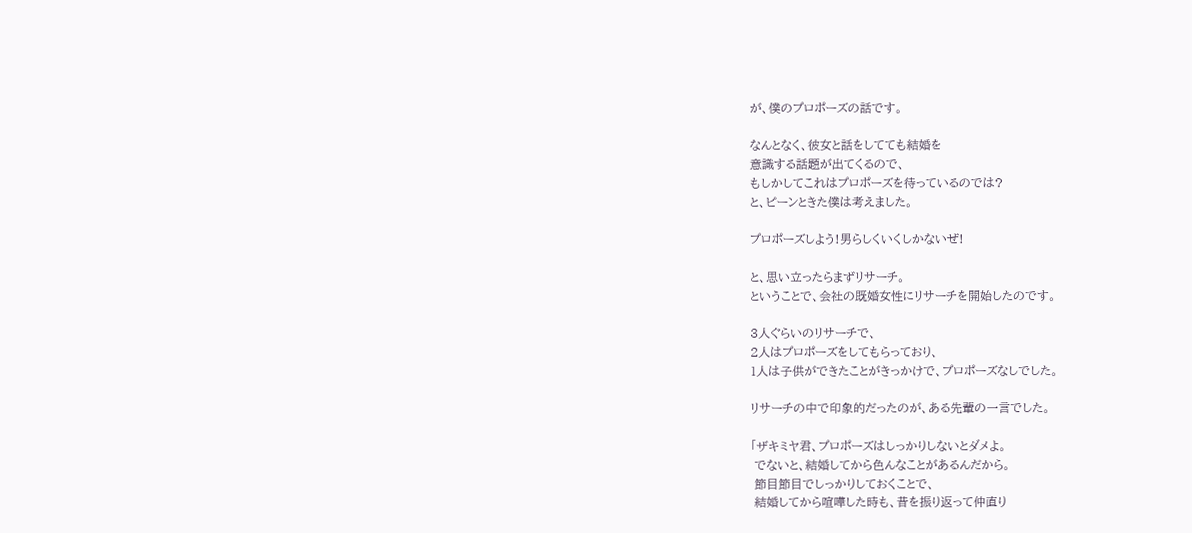が、僕のプロポーズの話です。

なんとなく、彼女と話をしてても結婚を
意識する話題が出てくるので、
もしかしてこれはプロポーズを待っているのでは?
と、ピーンときた僕は考えました。

プロポーズしよう!男らしくいくしかないぜ!

と、思い立ったらまずリサーチ。
ということで、会社の既婚女性にリサーチを開始したのです。

3人ぐらいのリサーチで、
2人はプロポーズをしてもらっており、
1人は子供ができたことがきっかけで、プロポーズなしでした。

リサーチの中で印象的だったのが、ある先輩の一言でした。

「ザキミヤ君、プロポーズはしっかりしないとダメよ。
 でないと、結婚してから色んなことがあるんだから。
 節目節目でしっかりしておくことで、
 結婚してから喧嘩した時も、昔を振り返って仲直り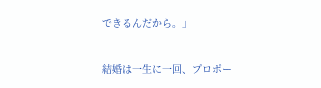できるんだから。」

結婚は一生に一回、プロポー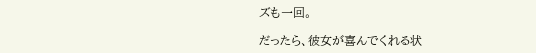ズも一回。

だったら、彼女が喜んでくれる状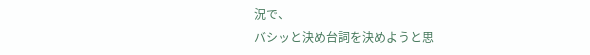況で、
バシッと決め台詞を決めようと思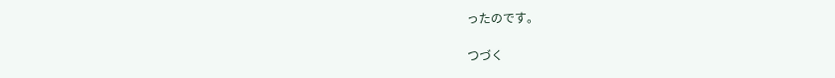ったのです。

つづく